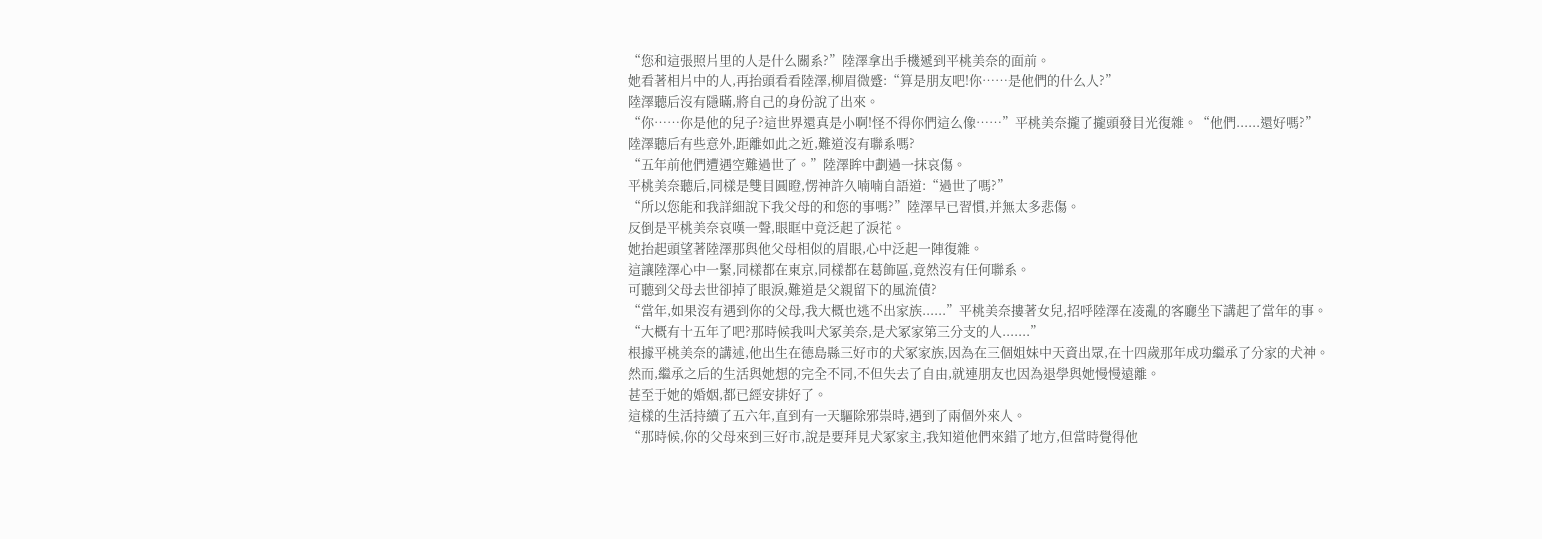“您和這張照片里的人是什么關系?”陸澤拿出手機遞到平桃美奈的面前。
她看著相片中的人,再抬頭看看陸澤,柳眉微蹙:“算是朋友吧!你……是他們的什么人?”
陸澤聽后沒有隱瞞,將自己的身份說了出來。
“你……你是他的兒子?這世界還真是小啊!怪不得你們這么像……”平桃美奈攏了攏頭發目光復雜。“他們......還好嗎?”
陸澤聽后有些意外,距離如此之近,難道沒有聯系嗎?
“五年前他們遭遇空難過世了。”陸澤眸中劃過一抹哀傷。
平桃美奈聽后,同樣是雙目圓瞪,愣神許久喃喃自語道:“過世了嗎?”
“所以您能和我詳細說下我父母的和您的事嗎?”陸澤早已習慣,并無太多悲傷。
反倒是平桃美奈哀嘆一聲,眼眶中竟泛起了淚花。
她抬起頭望著陸澤那與他父母相似的眉眼,心中泛起一陣復雜。
這讓陸澤心中一緊,同樣都在東京,同樣都在葛飾區,竟然沒有任何聯系。
可聽到父母去世卻掉了眼淚,難道是父親留下的風流債?
“當年,如果沒有遇到你的父母,我大概也逃不出家族......”平桃美奈摟著女兒,招呼陸澤在凌亂的客廳坐下講起了當年的事。
“大概有十五年了吧?那時候我叫犬冢美奈,是犬冢家第三分支的人.......”
根據平桃美奈的講述,他出生在德島縣三好市的犬冢家族,因為在三個姐妹中天資出眾,在十四歲那年成功繼承了分家的犬神。
然而,繼承之后的生活與她想的完全不同,不但失去了自由,就連朋友也因為退學與她慢慢遠離。
甚至于她的婚姻,都已經安排好了。
這樣的生活持續了五六年,直到有一天驅除邪祟時,遇到了兩個外來人。
“那時候,你的父母來到三好市,說是要拜見犬冢家主,我知道他們來錯了地方,但當時覺得他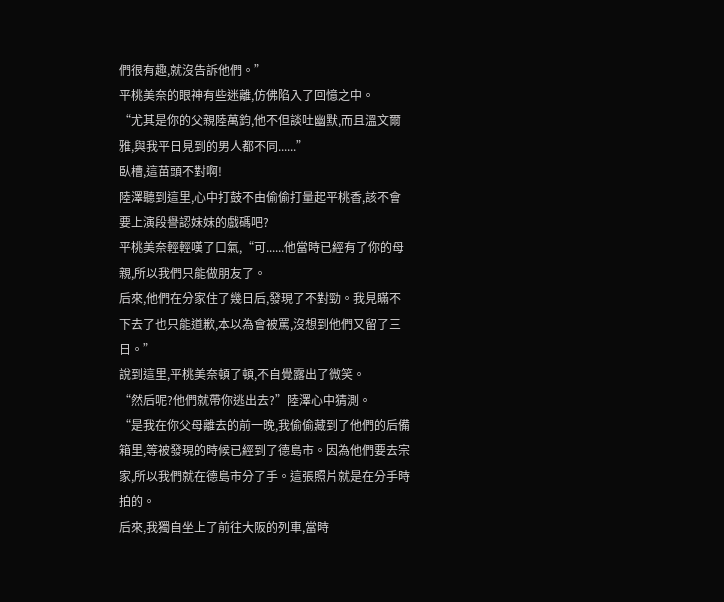們很有趣,就沒告訴他們。”
平桃美奈的眼神有些迷離,仿佛陷入了回憶之中。
“尤其是你的父親陸萬鈞,他不但談吐幽默,而且溫文爾雅,與我平日見到的男人都不同......”
臥槽,這苗頭不對啊!
陸澤聽到這里,心中打鼓不由偷偷打量起平桃香,該不會要上演段譽認妹妹的戲碼吧?
平桃美奈輕輕嘆了口氣,“可......他當時已經有了你的母親,所以我們只能做朋友了。
后來,他們在分家住了幾日后,發現了不對勁。我見瞞不下去了也只能道歉,本以為會被罵,沒想到他們又留了三日。”
說到這里,平桃美奈頓了頓,不自覺露出了微笑。
“然后呢?他們就帶你逃出去?”陸澤心中猜測。
“是我在你父母離去的前一晚,我偷偷藏到了他們的后備箱里,等被發現的時候已經到了德島市。因為他們要去宗家,所以我們就在德島市分了手。這張照片就是在分手時拍的。
后來,我獨自坐上了前往大阪的列車,當時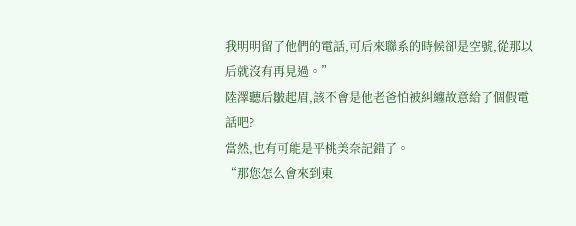我明明留了他們的電話,可后來聯系的時候卻是空號,從那以后就沒有再見過。”
陸澤聽后皺起眉,該不會是他老爸怕被糾纏故意給了個假電話吧?
當然,也有可能是平桃美奈記錯了。
“那您怎么會來到東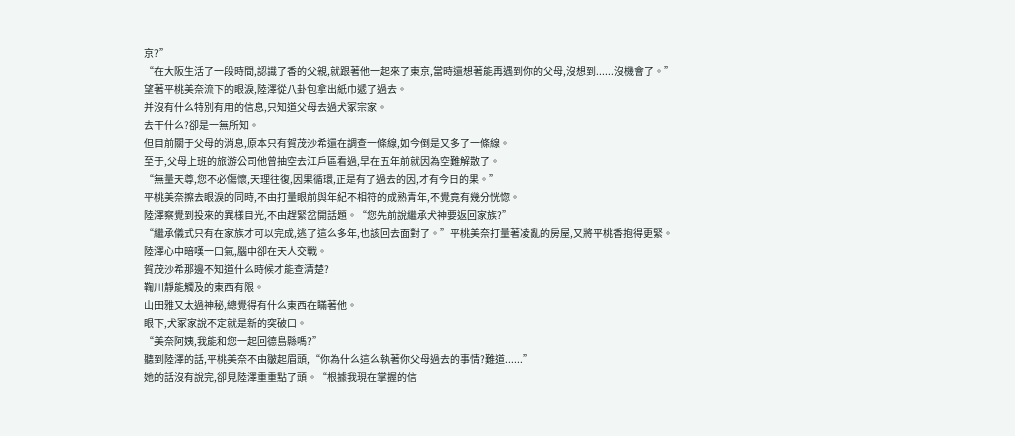京?”
“在大阪生活了一段時間,認識了香的父親,就跟著他一起來了東京,當時還想著能再遇到你的父母,沒想到......沒機會了。”
望著平桃美奈流下的眼淚,陸澤從八卦包拿出紙巾遞了過去。
并沒有什么特別有用的信息,只知道父母去過犬冢宗家。
去干什么?卻是一無所知。
但目前關于父母的消息,原本只有賀茂沙希還在調查一條線,如今倒是又多了一條線。
至于,父母上班的旅游公司他曾抽空去江戶區看過,早在五年前就因為空難解散了。
“無量天尊,您不必傷懷,天理往復,因果循環,正是有了過去的因,才有今日的果。”
平桃美奈擦去眼淚的同時,不由打量眼前與年紀不相符的成熟青年,不覺竟有幾分恍惚。
陸澤察覺到投來的異樣目光,不由趕緊岔開話題。“您先前說繼承犬神要返回家族?”
“繼承儀式只有在家族才可以完成,逃了這么多年,也該回去面對了。”平桃美奈打量著凌亂的房屋,又將平桃香抱得更緊。
陸澤心中暗嘆一口氣,腦中卻在天人交戰。
賀茂沙希那邊不知道什么時候才能查清楚?
鞠川靜能觸及的東西有限。
山田雅又太過神秘,總覺得有什么東西在瞞著他。
眼下,犬冢家說不定就是新的突破口。
“美奈阿姨,我能和您一起回德島縣嗎?”
聽到陸澤的話,平桃美奈不由皺起眉頭,“你為什么這么執著你父母過去的事情?難道......”
她的話沒有說完,卻見陸澤重重點了頭。“根據我現在掌握的信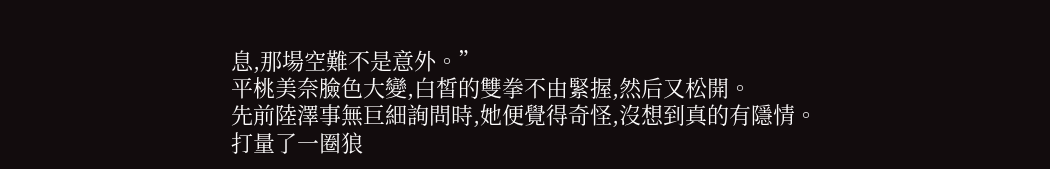息,那場空難不是意外。”
平桃美奈臉色大變,白皙的雙拳不由緊握,然后又松開。
先前陸澤事無巨細詢問時,她便覺得奇怪,沒想到真的有隱情。
打量了一圈狼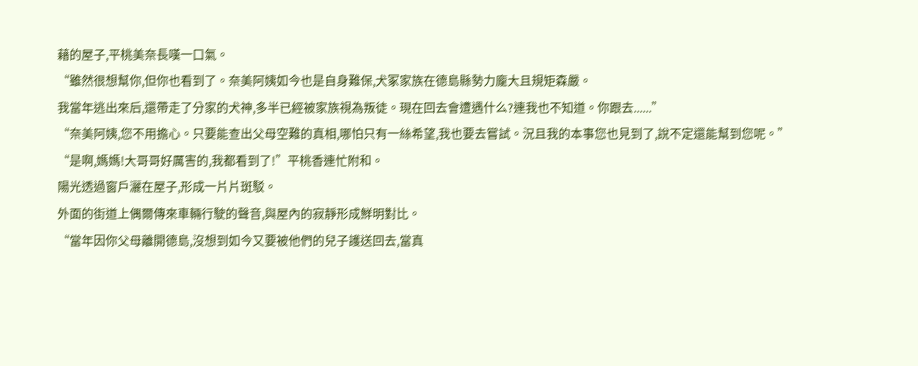藉的屋子,平桃美奈長嘆一口氣。
“雖然很想幫你,但你也看到了。奈美阿姨如今也是自身難保,犬冢家族在德島縣勢力龐大且規矩森嚴。
我當年逃出來后,還帶走了分家的犬神,多半已經被家族視為叛徒。現在回去會遭遇什么?連我也不知道。你跟去......”
“奈美阿姨,您不用擔心。只要能查出父母空難的真相,哪怕只有一絲希望,我也要去嘗試。況且我的本事您也見到了,說不定還能幫到您呢。”
“是啊,媽媽!大哥哥好厲害的,我都看到了!”平桃香連忙附和。
陽光透過窗戶灑在屋子,形成一片片斑駁。
外面的街道上偶爾傳來車輛行駛的聲音,與屋內的寂靜形成鮮明對比。
“當年因你父母離開德島,沒想到如今又要被他們的兒子護送回去,當真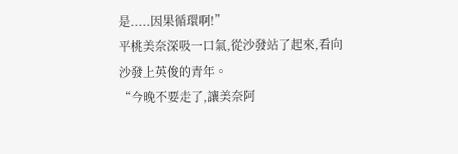是.....因果循環啊!”
平桃美奈深吸一口氣,從沙發站了起來,看向沙發上英俊的青年。
“今晚不要走了,讓美奈阿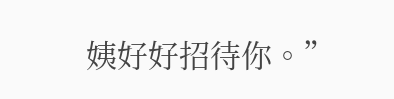姨好好招待你。”